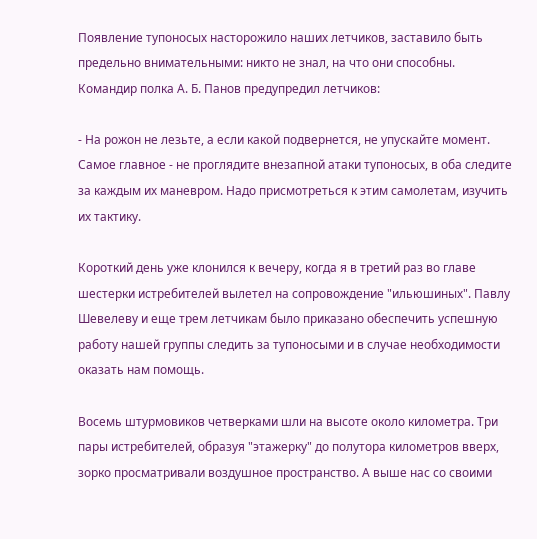Появление тупоносых насторожило наших летчиков, заставило быть предельно внимательными: никто не знал, на что они способны. Командир полка А. Б. Панов предупредил летчиков:

- На рожон не лезьте, а если какой подвернется, не упускайте момент. Самое главное - не проглядите внезапной атаки тупоносых, в оба следите за каждым их маневром. Надо присмотреться к этим самолетам, изучить их тактику.

Короткий день уже клонился к вечеру, когда я в третий раз во главе шестерки истребителей вылетел на сопровождение "ильюшиных". Павлу Шевелеву и еще трем летчикам было приказано обеспечить успешную работу нашей группы следить за тупоносыми и в случае необходимости оказать нам помощь.

Восемь штурмовиков четверками шли на высоте около километра. Три пары истребителей, образуя "этажерку" до полутора километров вверх, зорко просматривали воздушное пространство. А выше нас со своими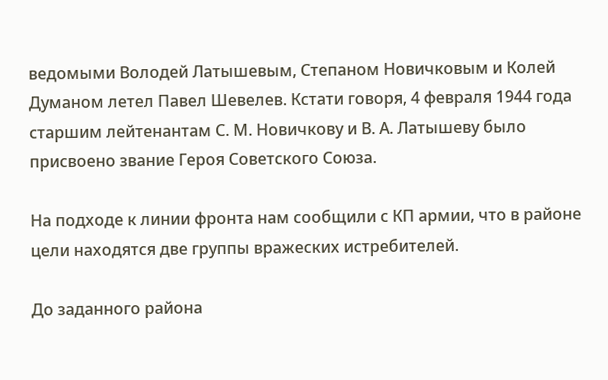ведомыми Володей Латышевым, Степаном Новичковым и Колей Думаном летел Павел Шевелев. Кстати говоря, 4 февраля 1944 года старшим лейтенантам С. М. Новичкову и В. А. Латышеву было присвоено звание Героя Советского Союза.

На подходе к линии фронта нам сообщили с КП армии, что в районе цели находятся две группы вражеских истребителей.

До заданного района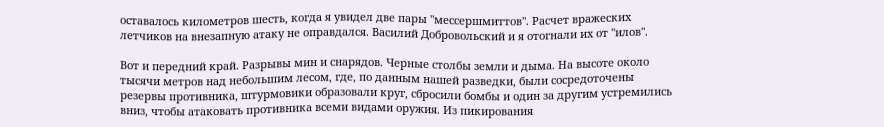оставалось километров шесть, когда я увидел две пары "мессершмиттов". Расчет вражеских летчиков на внезапную атаку не оправдался. Василий Добровольский и я отогнали их от "илов".

Вот и передний край. Разрывы мин и снарядов. Черные столбы земли и дыма. На высоте около тысячи метров над небольшим лесом, где, по данным нашей разведки, были сосредоточены резервы противника, штурмовики образовали круг, сбросили бомбы и один за другим устремились вниз, чтобы атаковать противника всеми видами оружия. Из пикирования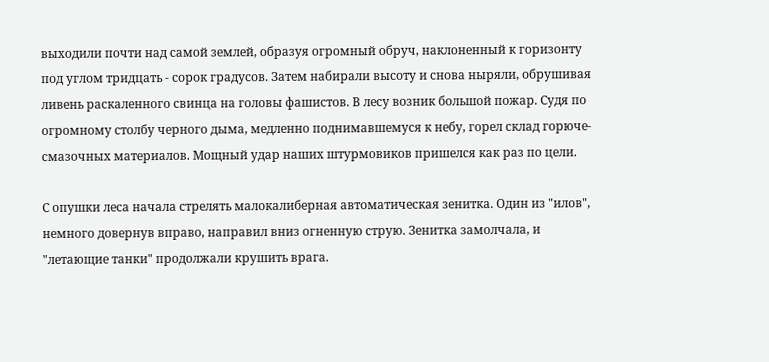выходили почти над самой землей, образуя огромный обруч, наклоненный к горизонту под углом тридцать - сорок градусов. Затем набирали высоту и снова ныряли, обрушивая ливень раскаленного свинца на головы фашистов. В лесу возник большой пожар. Судя по огромному столбу черного дыма, медленно поднимавшемуся к небу, горел склад горюче-смазочных материалов. Мощный удар наших штурмовиков пришелся как раз по цели.

С опушки леса начала стрелять малокалиберная автоматическая зенитка. Один из "илов", немного довернув вправо, направил вниз огненную струю. Зенитка замолчала, и "летающие танки" продолжали крушить врага.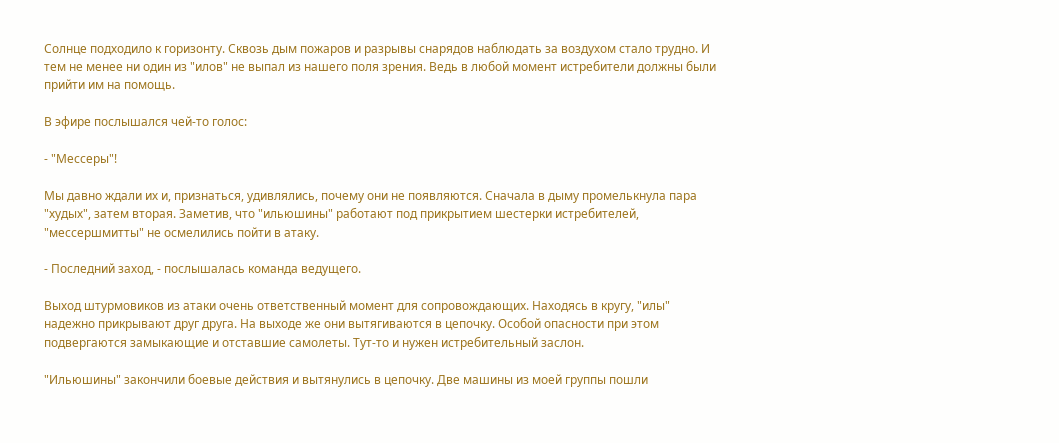Солнце подходило к горизонту. Сквозь дым пожаров и разрывы снарядов наблюдать за воздухом стало трудно. И тем не менее ни один из "илов" не выпал из нашего поля зрения. Ведь в любой момент истребители должны были прийти им на помощь.

В эфире послышался чей-то голос:

- "Мессеры"!

Мы давно ждали их и, признаться, удивлялись, почему они не появляются. Сначала в дыму промелькнула пара "худых", затем вторая. Заметив, что "ильюшины" работают под прикрытием шестерки истребителей, "мессершмитты" не осмелились пойти в атаку.

- Последний заход, - послышалась команда ведущего.

Выход штурмовиков из атаки очень ответственный момент для сопровождающих. Находясь в кругу, "илы" надежно прикрывают друг друга. На выходе же они вытягиваются в цепочку. Особой опасности при этом подвергаются замыкающие и отставшие самолеты. Тут-то и нужен истребительный заслон.

"Ильюшины" закончили боевые действия и вытянулись в цепочку. Две машины из моей группы пошли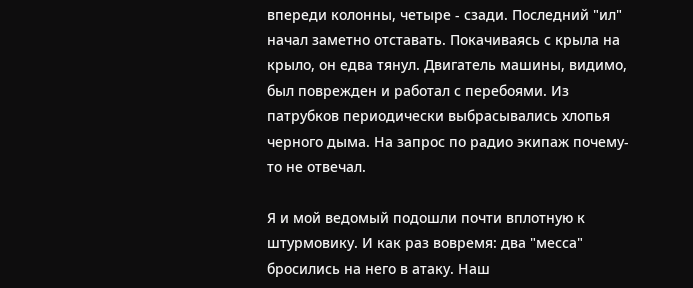впереди колонны, четыре - сзади. Последний "ил" начал заметно отставать. Покачиваясь с крыла на крыло, он едва тянул. Двигатель машины, видимо, был поврежден и работал с перебоями. Из патрубков периодически выбрасывались хлопья черного дыма. На запрос по радио экипаж почему-то не отвечал.

Я и мой ведомый подошли почти вплотную к штурмовику. И как раз вовремя: два "месса" бросились на него в атаку. Наш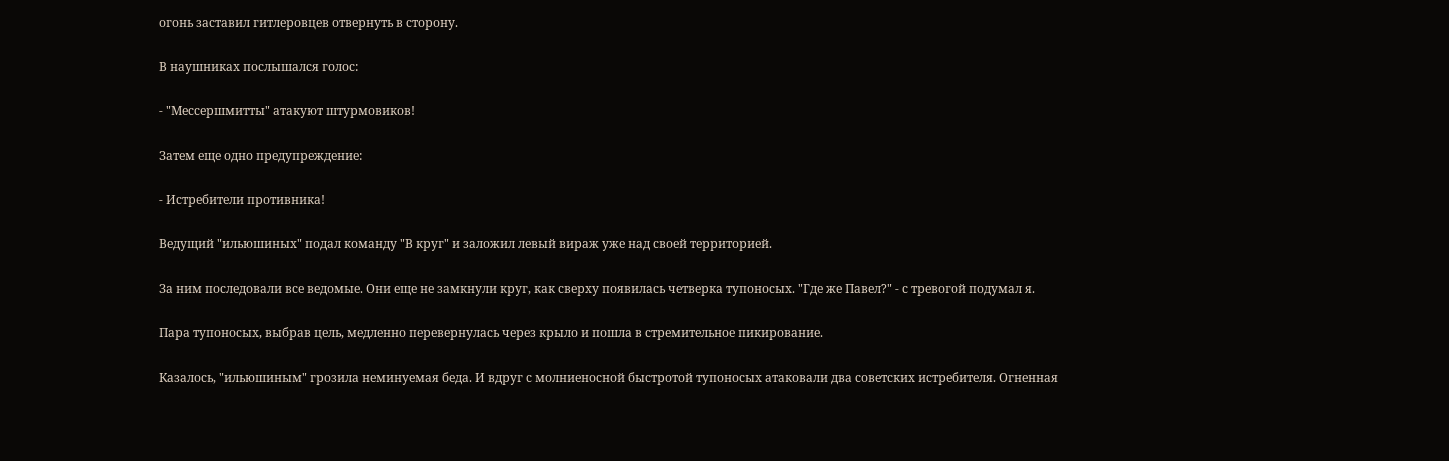огонь заставил гитлеровцев отвернуть в сторону.

В наушниках послышался голос:

- "Мессершмитты" атакуют штурмовиков!

Затем еще одно предупреждение:

- Истребители противника!

Ведущий "ильюшиных" подал команду "В круг" и заложил левый вираж уже над своей территорией.

За ним последовали все ведомые. Они еще не замкнули круг, как сверху появилась четверка тупоносых. "Где же Павел?" - с тревогой подумал я.

Пара тупоносых, выбрав цель, медленно перевернулась через крыло и пошла в стремительное пикирование.

Казалось, "ильюшиным" грозила неминуемая беда. И вдруг с молниеносной быстротой тупоносых атаковали два советских истребителя. Огненная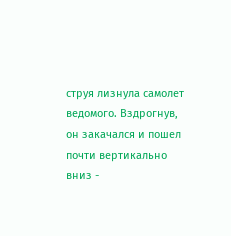струя лизнула самолет ведомого. Вздрогнув, он закачался и пошел почти вертикально вниз -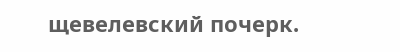щевелевский почерк.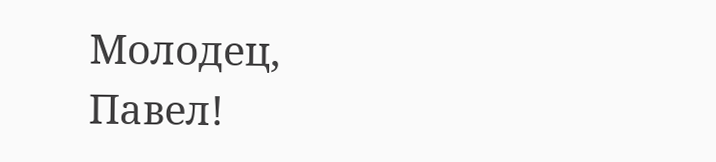Молодец, Павел!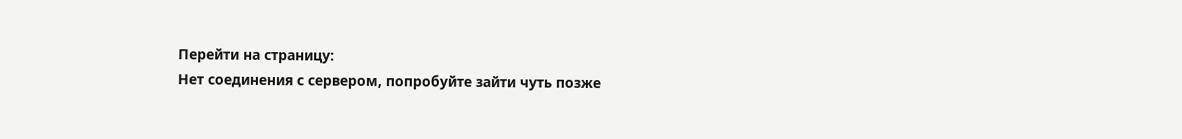Перейти на страницу:
Нет соединения с сервером, попробуйте зайти чуть позже